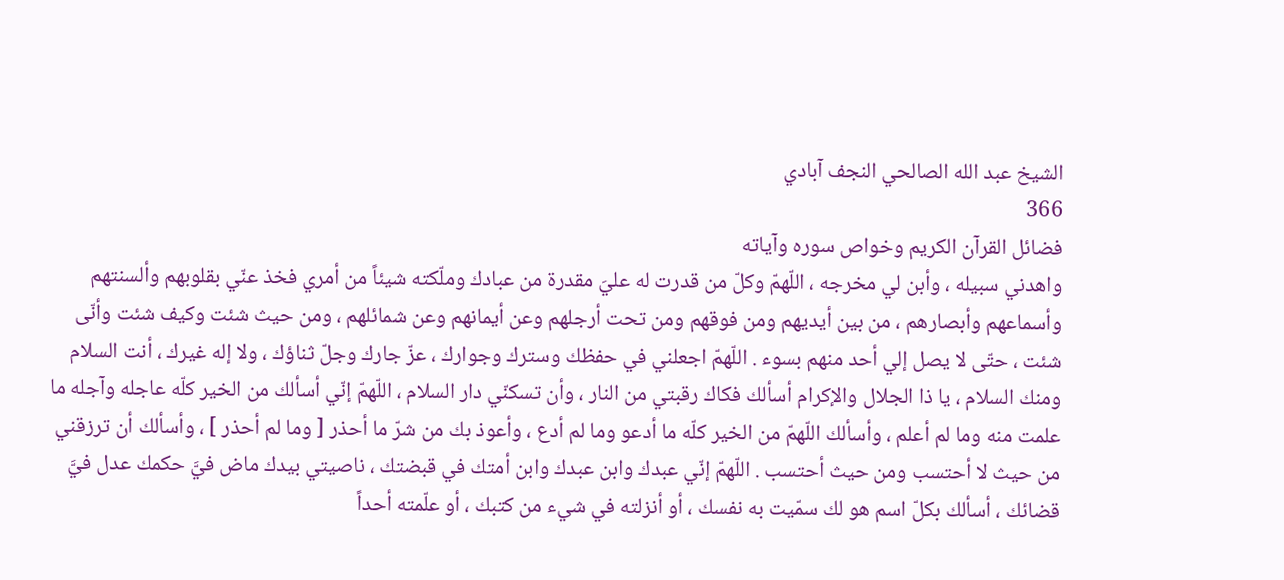الشيخ عبد الله الصالحي النجف آبادي
366
فضائل القرآن الكريم وخواص سوره وآياته
واهدني سبيله ، وأبن لي مخرجه ، اللّهمّ وكلّ من قدرت له عليَ مقدرة من عبادك وملّكته شيئاً من أمري فخذ عنّي بقلوبهم وألسنتهم وأسماعهم وأبصارهم ، من بين أيديهم ومن فوقهم ومن تحت أرجلهم وعن أيمانهم وعن شمائلهم ، ومن حيث شئت وكيف شئت وأنّى شئت ، حتّى لا يصل إلي أحد منهم بسوء . اللّهمّ اجعلني في حفظك وسترك وجوارك ، عزّ جارك وجلّ ثناؤك ، ولا إله غيرك ، أنت السلام ومنك السلام ، يا ذا الجلال والإكرام أسألك فكاك رقبتي من النار ، وأن تسكنّي دار السلام ، اللّهمّ إنّي أسألك من الخير كلّه عاجله وآجله ما علمت منه وما لم أعلم ، وأسألك اللّهمّ من الخير كلّه ما أدعو وما لم أدع ، وأعوذ بك من شرّ ما أحذر [ وما لم أحذر ] ، وأسألك أن ترزقني من حيث لا أحتسب ومن حيث أحتسب . اللّهمّ إنّي عبدك وابن عبدك وابن أمتك في قبضتك ، ناصيتي بيدك ماض فيَّ حكمك عدل فيَّ قضائك ، أسألك بكلّ اسم هو لك سمّيت به نفسك ، أو أنزلته في شيء من كتبك ، أو علّمته أحداً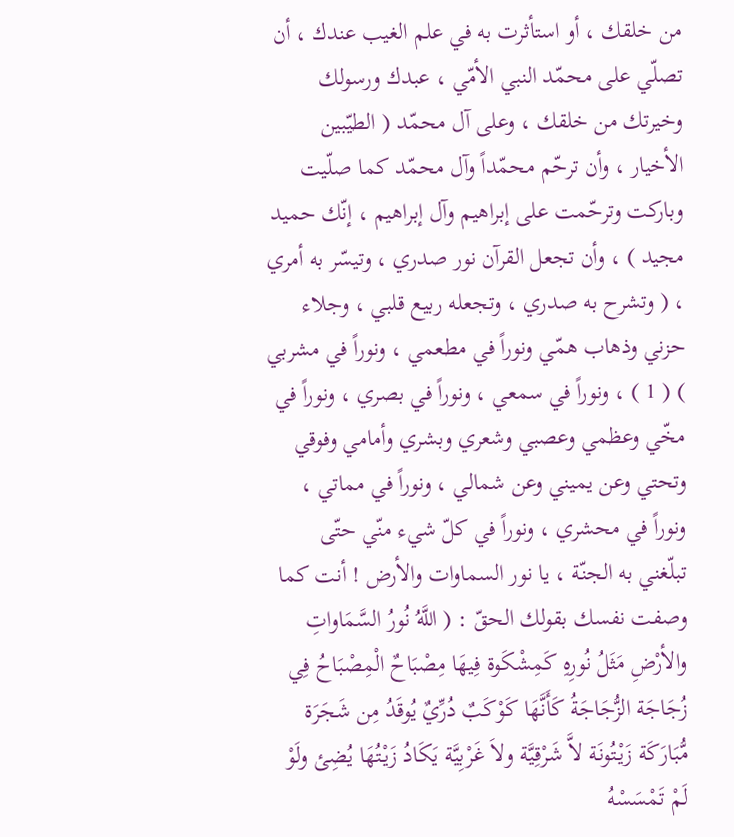من خلقك ، أو استأثرت به في علم الغيب عندك ، أن تصلّي على محمّد النبي الأمّي ، عبدك ورسولك وخيرتك من خلقك ، وعلى آل محمّد ( الطيّبين الأخيار ، وأن ترحّم محمّداً وآل محمّد كما صلّيت وباركت وترحّمت على إبراهيم وآل إبراهيم ، إنّك حميد مجيد ) ، وأن تجعل القرآن نور صدري ، وتيسّر به أمري ، ( وتشرح به صدري ، وتجعله ربيع قلبي ، وجلاء حزني وذهاب همّي ونوراً في مطعمي ، ونوراً في مشربي ) ( 1 ) ، ونوراً في سمعي ، ونوراً في بصري ، ونوراً في مخّي وعظمي وعصبي وشعري وبشري وأمامي وفوقي وتحتي وعن يميني وعن شمالي ، ونوراً في مماتي ، ونوراً في محشري ، ونوراً في كلّ شيء منّي حتّى تبلّغني به الجنّة ، يا نور السماوات والأرض ! أنت كما وصفت نفسك بقولك الحقّ : ( اللَّهُ نُورُ السَّمَاواتِ والأرْضِ مَثَلُ نُورِهِ كَمِشْكَوة فِيهَا مِصْبَاحٌ الْمِصْبَاحُ فِي زُجَاجَة الزُّجَاجَةُ كَأَنَّهَا كَوْكَبٌ دُرِّيٌ يُوقَدُ مِن شَجَرَة مُّبَارَكَة زَيْتُونَة لاَّ شَرْقِيَّة ولاَ غَرْبِيَّة يَكَادُ زَيْتُهَا يُضِئ ولَوْ لَمْ تَمْسَسْهُ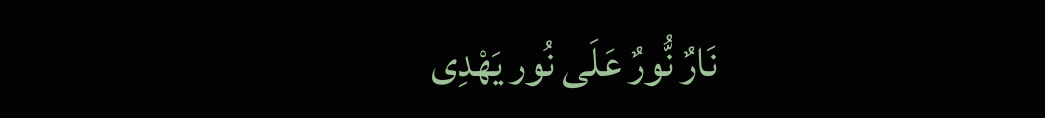نَارٌ نُّورٌ عَلَى نُور يَهْدِى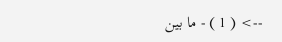--> ( 1 ) - ما بين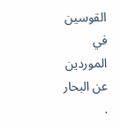القوسين في الموردين عن البحار .